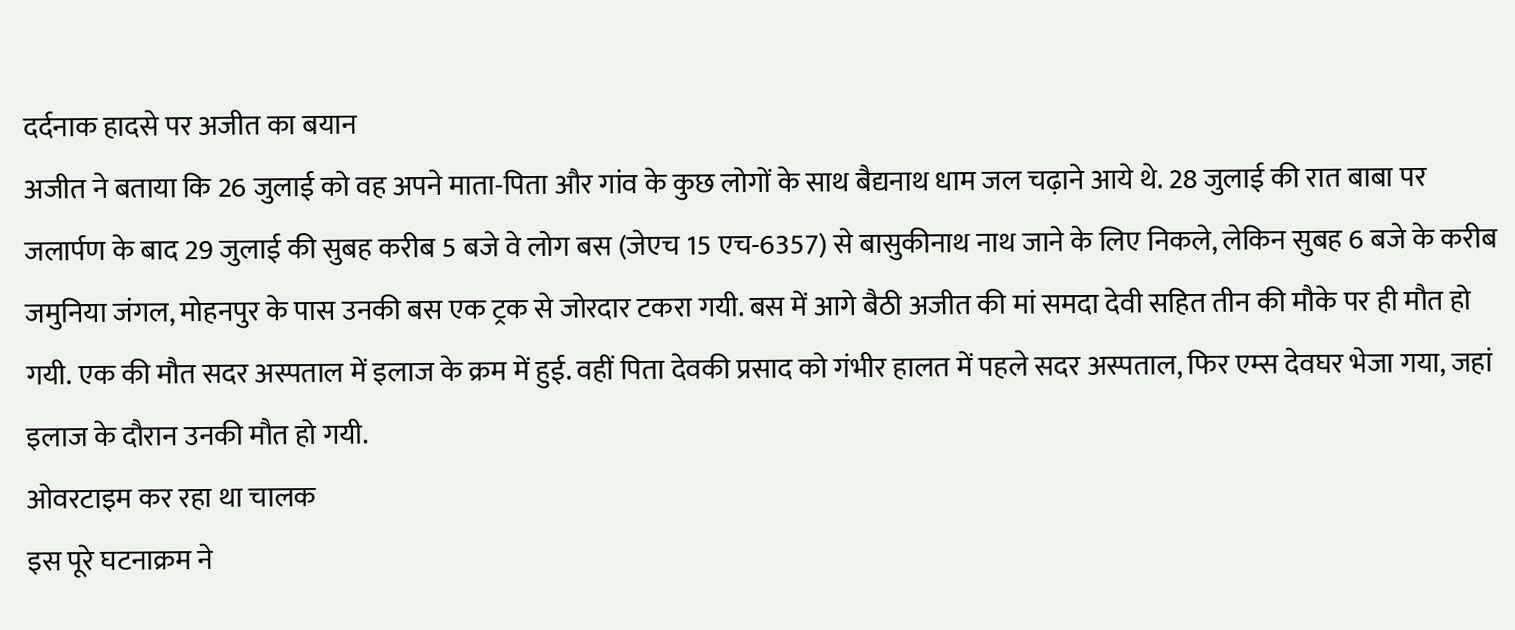दर्दनाक हादसे पर अजीत का बयान
अजीत ने बताया कि 26 जुलाई को वह अपने माता-पिता और गांव के कुछ लोगों के साथ बैद्यनाथ धाम जल चढ़ाने आये थे. 28 जुलाई की रात बाबा पर जलार्पण के बाद 29 जुलाई की सुबह करीब 5 बजे वे लोग बस (जेएच 15 एच-6357) से बासुकीनाथ नाथ जाने के लिए निकले, लेकिन सुबह 6 बजे के करीब जमुनिया जंगल, मोहनपुर के पास उनकी बस एक ट्रक से जोरदार टकरा गयी. बस में आगे बैठी अजीत की मां समदा देवी सहित तीन की मौके पर ही मौत हो गयी. एक की मौत सदर अस्पताल में इलाज के क्रम में हुई. वहीं पिता देवकी प्रसाद को गंभीर हालत में पहले सदर अस्पताल, फिर एम्स देवघर भेजा गया, जहां इलाज के दौरान उनकी मौत हो गयी.
ओवरटाइम कर रहा था चालक
इस पूरे घटनाक्रम ने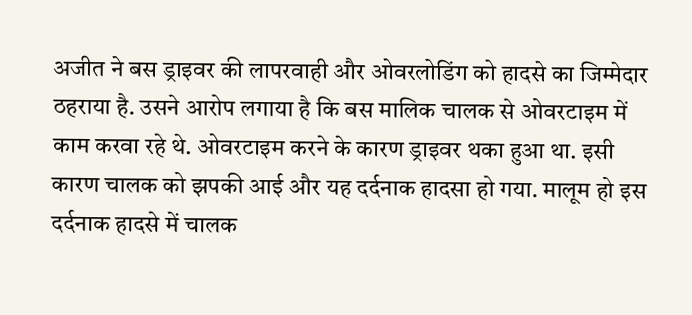अजीत ने बस ड्राइवर की लापरवाही और ओवरलोडिंग को हादसे का जिम्मेदार ठहराया है. उसने आरोप लगाया है कि बस मालिक चालक से ओवरटाइम में काम करवा रहे थे. ओवरटाइम करने के कारण ड्राइवर थका हुआ था. इसी कारण चालक को झपकी आई और यह दर्दनाक हादसा हो गया. मालूम हो इस दर्दनाक हादसे में चालक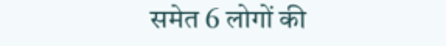समेत 6 लोगों की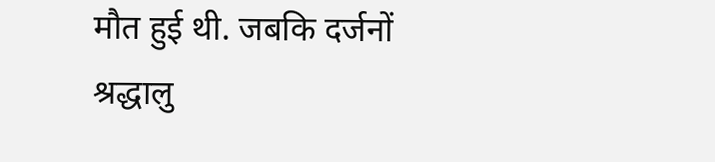मौत हुई थी. जबकि दर्जनों श्रद्धालु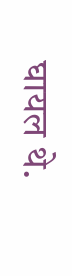घायल थे.